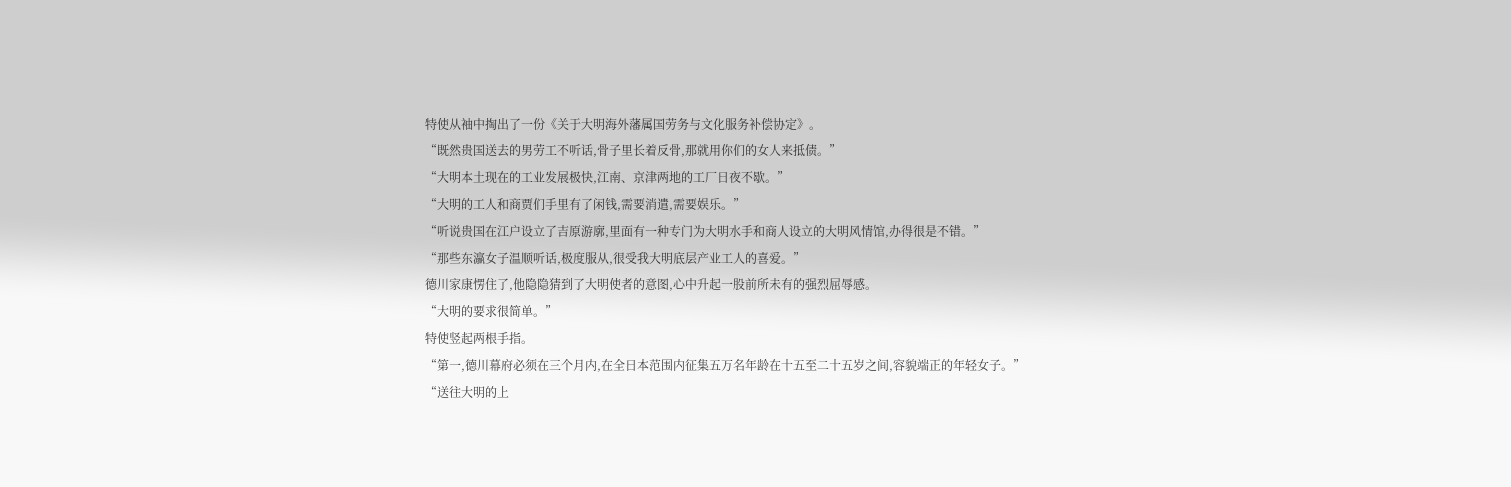特使从袖中掏出了一份《关于大明海外藩属国劳务与文化服务补偿协定》。
“既然贵国送去的男劳工不听话,骨子里长着反骨,那就用你们的女人来抵债。”
“大明本土现在的工业发展极快,江南、京津两地的工厂日夜不歇。”
“大明的工人和商贾们手里有了闲钱,需要消遣,需要娱乐。”
“听说贵国在江户设立了吉原游廓,里面有一种专门为大明水手和商人设立的大明风情馆,办得很是不错。”
“那些东瀛女子温顺听话,极度服从,很受我大明底层产业工人的喜爱。”
德川家康愣住了,他隐隐猜到了大明使者的意图,心中升起一股前所未有的强烈屈辱感。
“大明的要求很简单。”
特使竖起两根手指。
“第一,德川幕府必须在三个月内,在全日本范围内征集五万名年龄在十五至二十五岁之间,容貌端正的年轻女子。”
“送往大明的上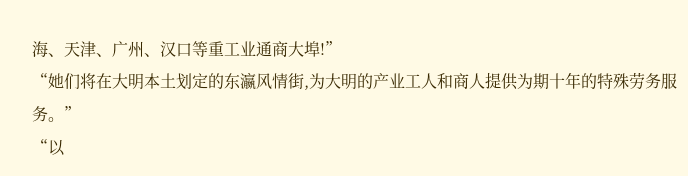海、天津、广州、汉口等重工业通商大埠!”
“她们将在大明本土划定的东瀛风情街,为大明的产业工人和商人提供为期十年的特殊劳务服务。”
“以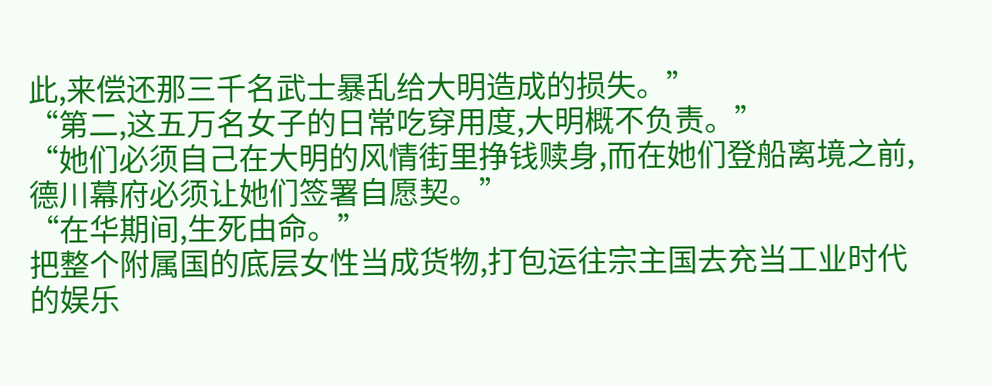此,来偿还那三千名武士暴乱给大明造成的损失。”
“第二,这五万名女子的日常吃穿用度,大明概不负责。”
“她们必须自己在大明的风情街里挣钱赎身,而在她们登船离境之前,德川幕府必须让她们签署自愿契。”
“在华期间,生死由命。”
把整个附属国的底层女性当成货物,打包运往宗主国去充当工业时代的娱乐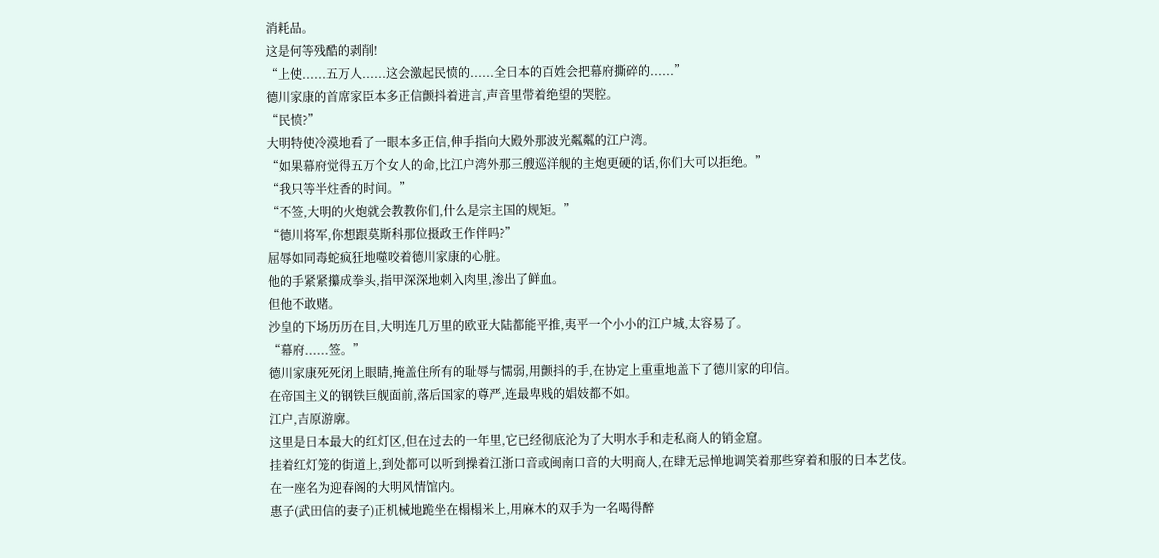消耗品。
这是何等残酷的剥削!
“上使......五万人......这会激起民愤的......全日本的百姓会把幕府撕碎的......”
德川家康的首席家臣本多正信颤抖着进言,声音里带着绝望的哭腔。
“民愤?”
大明特使冷漠地看了一眼本多正信,伸手指向大殿外那波光粼粼的江户湾。
“如果幕府觉得五万个女人的命,比江户湾外那三艘巡洋舰的主炮更硬的话,你们大可以拒绝。”
“我只等半炷香的时间。”
“不签,大明的火炮就会教教你们,什么是宗主国的规矩。”
“德川将军,你想跟莫斯科那位摄政王作伴吗?”
屈辱如同毒蛇疯狂地噬咬着德川家康的心脏。
他的手紧紧攥成拳头,指甲深深地刺入肉里,渗出了鲜血。
但他不敢赌。
沙皇的下场历历在目,大明连几万里的欧亚大陆都能平推,夷平一个小小的江户城,太容易了。
“幕府......签。”
德川家康死死闭上眼睛,掩盖住所有的耻辱与懦弱,用颤抖的手,在协定上重重地盖下了德川家的印信。
在帝国主义的钢铁巨舰面前,落后国家的尊严,连最卑贱的娼妓都不如。
江户,吉原游廓。
这里是日本最大的红灯区,但在过去的一年里,它已经彻底沦为了大明水手和走私商人的销金窟。
挂着红灯笼的街道上,到处都可以听到操着江浙口音或闽南口音的大明商人,在肆无忌惮地调笑着那些穿着和服的日本艺伎。
在一座名为迎春阁的大明风情馆内。
惠子(武田信的妻子)正机械地跪坐在榻榻米上,用麻木的双手为一名喝得醉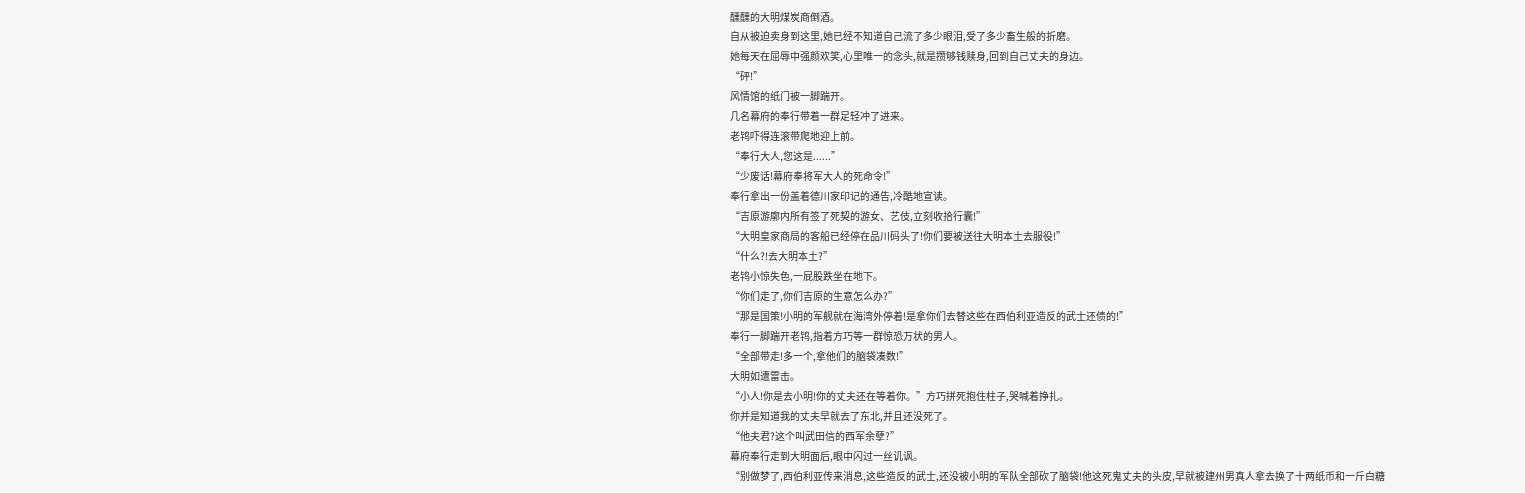醺醺的大明煤炭商倒酒。
自从被迫卖身到这里,她已经不知道自己流了多少眼泪,受了多少畜生般的折磨。
她每天在屈辱中强颜欢笑,心里唯一的念头,就是攒够钱赎身,回到自己丈夫的身边。
“砰!”
风情馆的纸门被一脚踹开。
几名幕府的奉行带着一群足轻冲了进来。
老鸨吓得连滚带爬地迎上前。
“奉行大人,您这是......”
“少废话!幕府奉将军大人的死命令!”
奉行拿出一份盖着德川家印记的通告,冷酷地宣读。
“吉原游廓内所有签了死契的游女、艺伎,立刻收拾行囊!”
“大明皇家商局的客船已经停在品川码头了!你们要被送往大明本土去服役!”
“什么?!去大明本土?”
老鸨小惊失色,一屁股跌坐在地下。
“你们走了,你们吉原的生意怎么办?”
“那是国策!小明的军舰就在海湾外停着!是拿你们去替这些在西伯利亚造反的武士还债的!”
奉行一脚踹开老鸨,指着方巧等一群惊恐万状的男人。
“全部带走!多一个,拿他们的脑袋凑数!”
大明如遭雷击。
“小人!你是去小明!你的丈夫还在等着你。”方巧拼死抱住柱子,哭喊着挣扎。
你并是知道我的丈夫早就去了东北,并且还没死了。
“他夫君?这个叫武田信的西军余孽?”
幕府奉行走到大明面后,眼中闪过一丝讥讽。
“别做梦了,西伯利亚传来消息,这些造反的武士,还没被小明的军队全部砍了脑袋!他这死鬼丈夫的头皮,早就被建州男真人拿去换了十两纸币和一斤白糖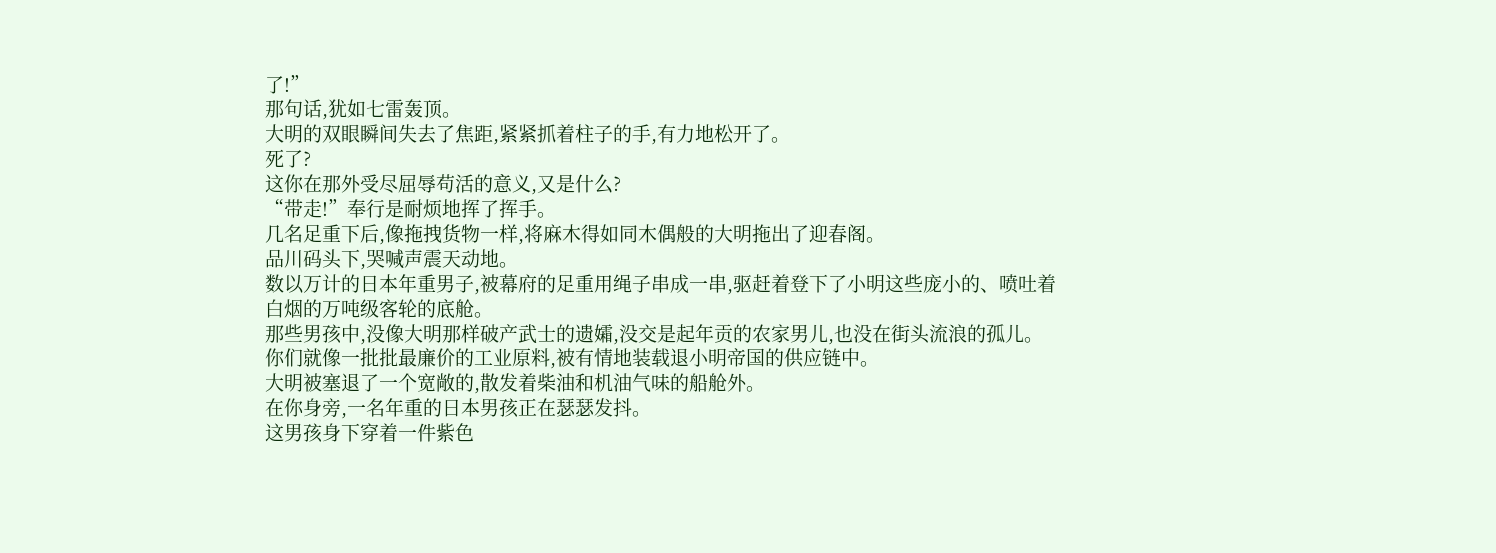了!”
那句话,犹如七雷轰顶。
大明的双眼瞬间失去了焦距,紧紧抓着柱子的手,有力地松开了。
死了?
这你在那外受尽屈辱苟活的意义,又是什么?
“带走!”奉行是耐烦地挥了挥手。
几名足重下后,像拖拽货物一样,将麻木得如同木偶般的大明拖出了迎春阁。
品川码头下,哭喊声震天动地。
数以万计的日本年重男子,被幕府的足重用绳子串成一串,驱赶着登下了小明这些庞小的、喷吐着白烟的万吨级客轮的底舱。
那些男孩中,没像大明那样破产武士的遗孀,没交是起年贡的农家男儿,也没在街头流浪的孤儿。
你们就像一批批最廉价的工业原料,被有情地装载退小明帝国的供应链中。
大明被塞退了一个宽敞的,散发着柴油和机油气味的船舱外。
在你身旁,一名年重的日本男孩正在瑟瑟发抖。
这男孩身下穿着一件紫色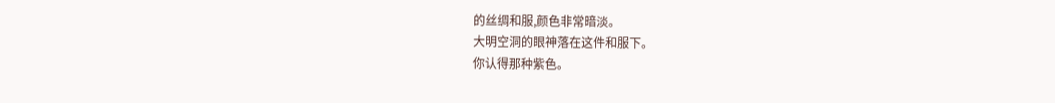的丝绸和服,颜色非常暗淡。
大明空洞的眼神落在这件和服下。
你认得那种紫色。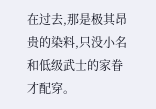在过去,那是极其昂贵的染料,只没小名和低级武士的家眷才配穿。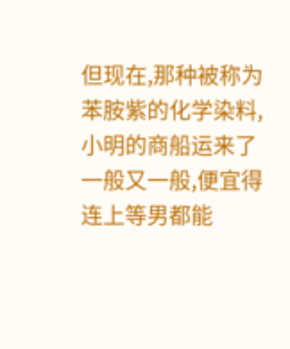但现在,那种被称为苯胺紫的化学染料,小明的商船运来了一般又一般,便宜得连上等男都能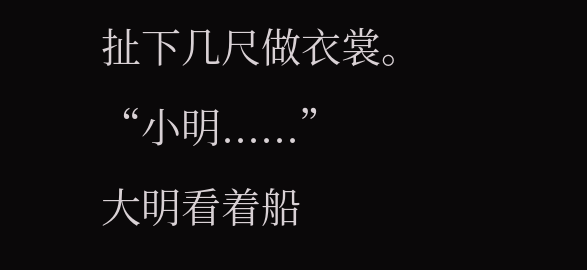扯下几尺做衣裳。
“小明......”
大明看着船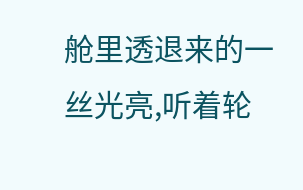舱里透退来的一丝光亮,听着轮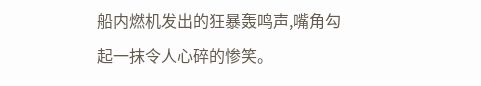船内燃机发出的狂暴轰鸣声,嘴角勾起一抹令人心碎的惨笑。